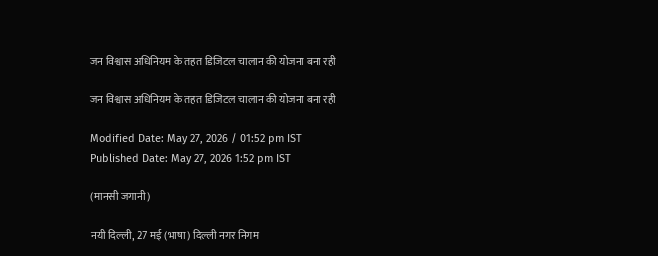जन विश्वास अधिनियम के तहत डिजिटल चालान की योजना बना रही

जन विश्वास अधिनियम के तहत डिजिटल चालान की योजना बना रही

Modified Date: May 27, 2026 / 01:52 pm IST
Published Date: May 27, 2026 1:52 pm IST

(मानसी जगानी)

नयी दिल्ली, 27 मई (भाषा) दिल्ली नगर निगम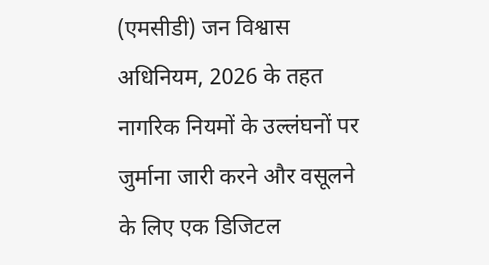(एमसीडी) जन विश्वास अधिनियम, 2026 के तहत नागरिक नियमों के उल्लंघनों पर जुर्माना जारी करने और वसूलने के लिए एक डिजिटल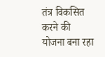तंत्र विकसित करने की योजना बना रहा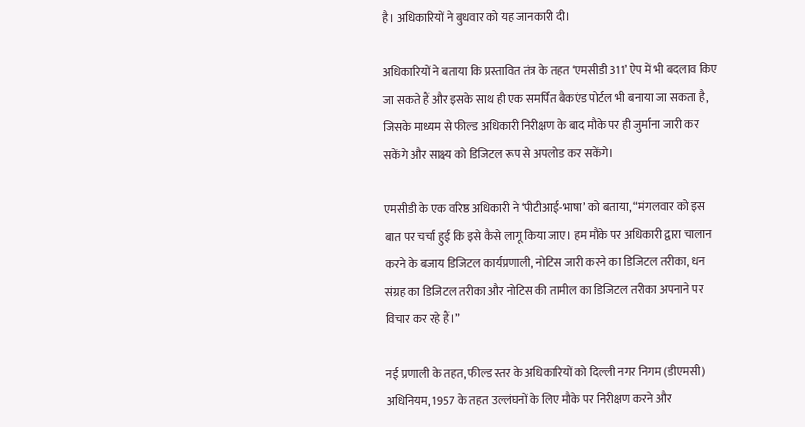है। अधिकारियों ने बुधवार को यह जानकारी दी।

अधिकारियों ने बताया कि प्रस्तावित तंत्र के तहत ‘एमसीडी 311’ ऐप में भी बदलाव किए जा सकते हैं और इसके साथ ही एक समर्पित बैकएंड पोर्टल भी बनाया जा सकता है, जिसके माध्यम से फील्ड अधिकारी निरीक्षण के बाद मौके पर ही जुर्माना जारी कर सकेंगे और साक्ष्य को डिजिटल रूप से अपलोड कर सकेंगे।

एमसीडी के एक वरिष्ठ अधिकारी ने ‘पीटीआई-भाषा’ को बताया, “मंगलवार को इस बात पर चर्चा हुई कि इसे कैसे लागू किया जाए। हम मौके पर अधिकारी द्वारा चालान करने के बजाय डिजिटल कार्यप्रणाली, नोटिस जारी करने का डिजिटल तरीका, धन संग्रह का डिजिटल तरीका और नोटिस की तामील का डिजिटल तरीका अपनाने पर विचार कर रहे हैं।”

नई प्रणाली के तहत, फील्ड स्तर के अधिकारियों को दिल्ली नगर निगम (डीएमसी) अधिनियम, 1957 के तहत उल्लंघनों के लिए मौके पर निरीक्षण करने और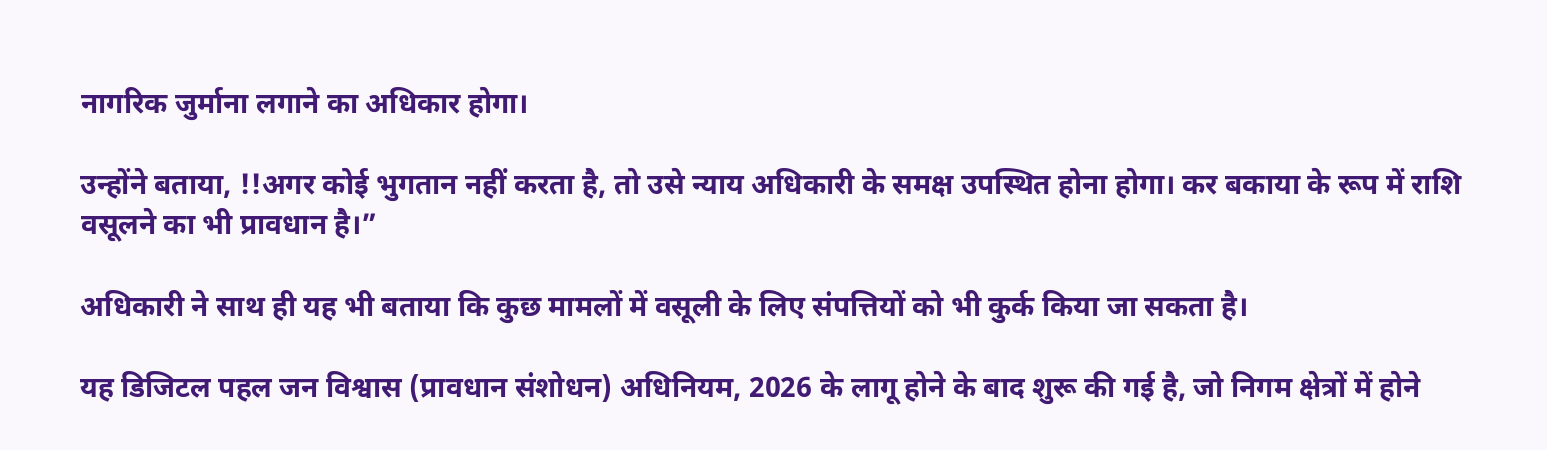नागरिक जुर्माना लगाने का अधिकार होगा।

उन्होंने बताया, !!अगर कोई भुगतान नहीं करता है, तो उसे न्याय अधिकारी के समक्ष उपस्थित होना होगा। कर बकाया के रूप में राशि वसूलने का भी प्रावधान है।”

अधिकारी ने साथ ही यह भी बताया कि कुछ मामलों में वसूली के लिए संपत्तियों को भी कुर्क किया जा सकता है।

यह डिजिटल पहल जन विश्वास (प्रावधान संशोधन) अधिनियम, 2026 के लागू होने के बाद शुरू की गई है, जो निगम क्षेत्रों में होने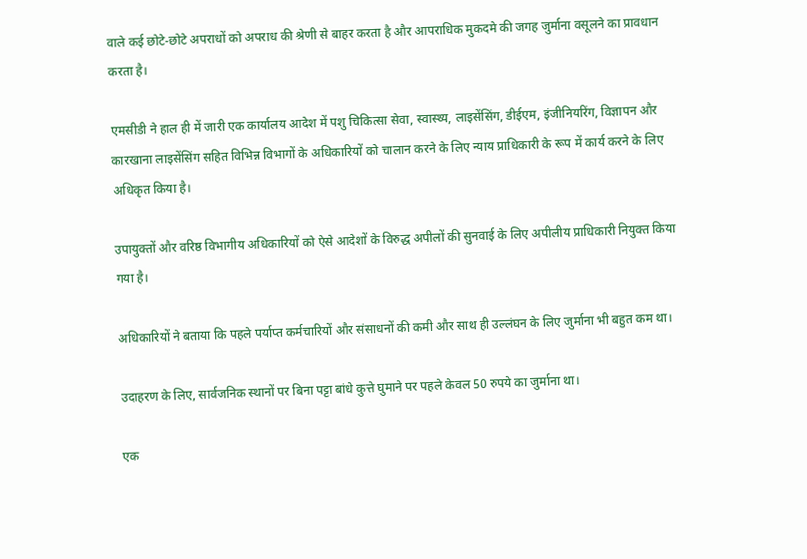वाले कई छोटे-छोटे अपराधों को अपराध की श्रेणी से बाहर करता है और आपराधिक मुकदमे की जगह जुर्माना वसूलने का प्रावधान करता है।

एमसीडी ने हाल ही में जारी एक कार्यालय आदेश में पशु चिकित्सा सेवा, स्वास्थ्य, लाइसेंसिंग, डीईएम, इंजीनियरिंग, विज्ञापन और कारखाना लाइसेंसिंग सहित विभिन्न विभागों के अधिकारियों को चालान करने के लिए न्याय प्राधिकारी के रूप में कार्य करने के लिए अधिकृत किया है।

उपायुक्तों और वरिष्ठ विभागीय अधिकारियों को ऐसे आदेशों के विरुद्ध अपीलों की सुनवाई के लिए अपीलीय प्राधिकारी नियुक्त किया गया है।

अधिकारियों ने बताया कि पहले पर्याप्त कर्मचारियों और संसाधनों की कमी और साथ ही उल्लंघन के लिए जुर्माना भी बहुत कम था।

उदाहरण के लिए, सार्वजनिक स्थानों पर बिना पट्टा बांधे कुत्ते घुमाने पर पहले केवल 50 रुपये का जुर्माना था।

एक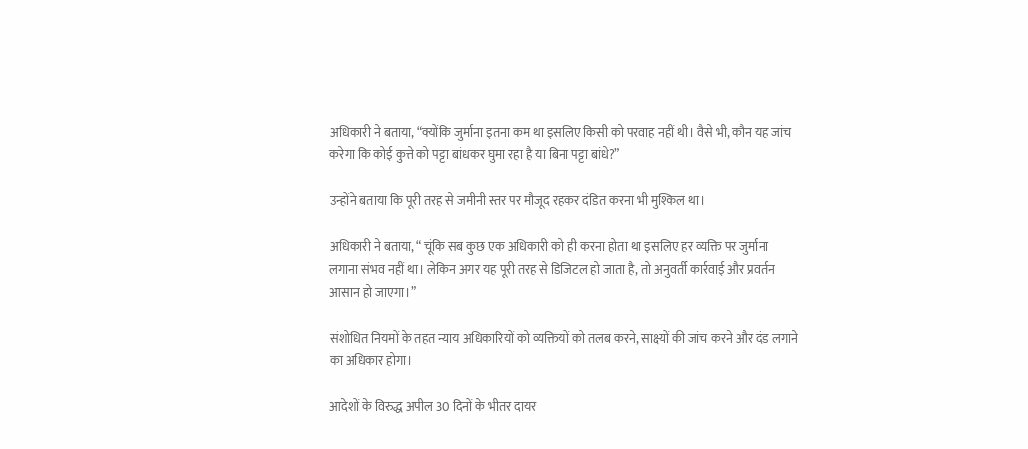अधिकारी ने बताया, “क्योंकि जुर्माना इतना कम था इसलिए किसी को परवाह नहीं थी। वैसे भी, कौन यह जांच करेगा कि कोई कुत्ते को पट्टा बांधकर घुमा रहा है या बिना पट्टा बांधे?”

उन्होंने बताया कि पूरी तरह से जमीनी स्तर पर मौजूद रहकर दंडित करना भी मुश्किल था।

अधिकारी ने बताया, “ चूंकि सब कुछ एक अधिकारी को ही करना होता था इसलिए हर व्यक्ति पर जुर्माना लगाना संभव नहीं था। लेकिन अगर यह पूरी तरह से डिजिटल हो जाता है, तो अनुवर्ती कार्रवाई और प्रवर्तन आसान हो जाएगा।”

संशोधित नियमों के तहत न्याय अधिकारियों को व्यक्तियों को तलब करने, साक्ष्यों की जांच करने और दंड लगाने का अधिकार होगा।

आदेशों के विरुद्ध अपील 30 दिनों के भीतर दायर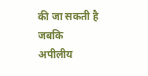की जा सकती है जबकि अपीलीय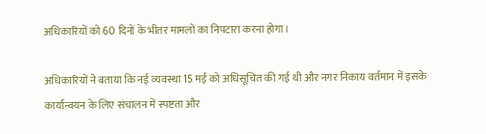अधिकारियों को 60 दिनों के भीतर मामलों का निपटारा करना होगा।

अधिकारियों ने बताया कि नई व्यवस्था 15 मई को अधिसूचित की गई थी और नगर निकाय वर्तमान में इसके कार्यान्वयन के लिए संचालन में स्पष्टता और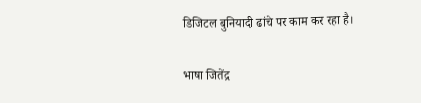डिजिटल बुनियादी ढांचे पर काम कर रहा है।

भाषा जितेंद्र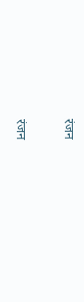रंजन

रंजन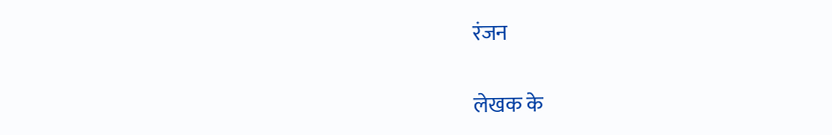रंजन


लेखक के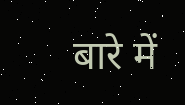बारे में